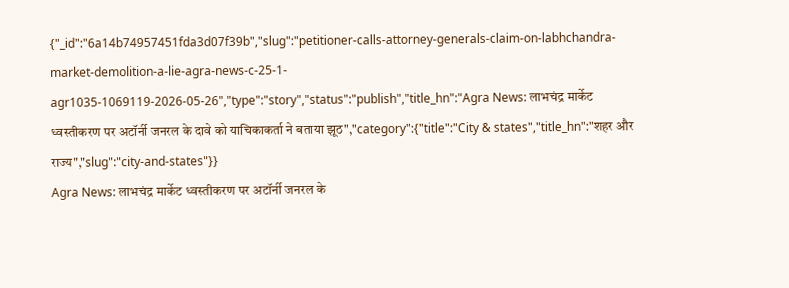{"_id":"6a14b74957451fda3d07f39b","slug":"petitioner-calls-attorney-generals-claim-on-labhchandra-market-demolition-a-lie-agra-news-c-25-1-agr1035-1069119-2026-05-26","type":"story","status":"publish","title_hn":"Agra News: लाभचंद्र मार्केट ध्वस्तीकरण पर अटॉर्नी जनरल के दावे को याचिकाकर्ता ने बताया झूठ","category":{"title":"City & states","title_hn":"शहर और राज्य","slug":"city-and-states"}}
Agra News: लाभचंद्र मार्केट ध्वस्तीकरण पर अटॉर्नी जनरल के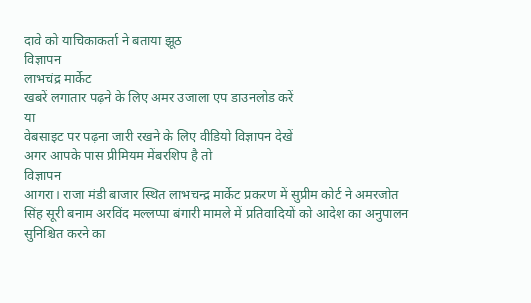दावे को याचिकाकर्ता ने बताया झूठ
विज्ञापन
लाभचंद्र मार्केट
खबरें लगातार पढ़ने के लिए अमर उजाला एप डाउनलोड करें
या
वेबसाइट पर पढ़ना जारी रखने के लिए वीडियो विज्ञापन देखें
अगर आपके पास प्रीमियम मेंबरशिप है तो
विज्ञापन
आगरा। राजा मंडी बाजार स्थित लाभचन्द्र मार्केट प्रकरण में सुप्रीम कोर्ट ने अमरजोत सिंह सूरी बनाम अरविंद मल्लप्पा बंगारी मामले में प्रतिवादियों को आदेश का अनुपालन सुनिश्चित करने का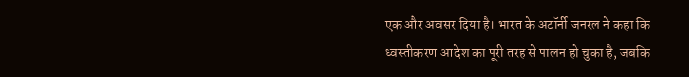एक और अवसर दिया है। भारत के अटॉर्नी जनरल ने कहा कि ध्वस्तीकरण आदेश का पूरी तरह से पालन हो चुका है, जबकि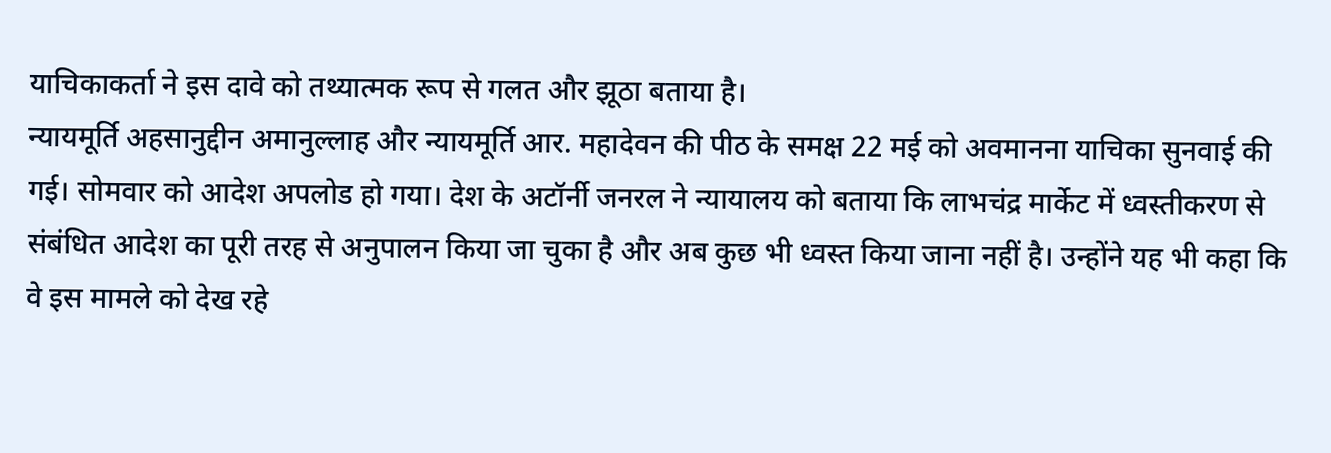याचिकाकर्ता ने इस दावे को तथ्यात्मक रूप से गलत और झूठा बताया है।
न्यायमूर्ति अहसानुद्दीन अमानुल्लाह और न्यायमूर्ति आर. महादेवन की पीठ के समक्ष 22 मई को अवमानना याचिका सुनवाई की गई। सोमवार को आदेश अपलोड हो गया। देश के अटॉर्नी जनरल ने न्यायालय को बताया कि लाभचंद्र मार्केट में ध्वस्तीकरण से संबंधित आदेश का पूरी तरह से अनुपालन किया जा चुका है और अब कुछ भी ध्वस्त किया जाना नहीं है। उन्होंने यह भी कहा कि वे इस मामले को देख रहे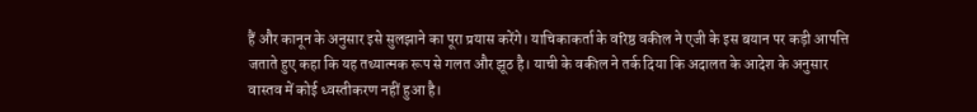हैं और कानून के अनुसार इसे सुलझाने का पूरा प्रयास करेंगे। याचिकाकर्ता के वरिष्ठ वकील ने एजी के इस बयान पर कड़ी आपत्ति जताते हुए कहा कि यह तथ्यात्मक रूप से गलत और झूठ है। याची के वकील ने तर्क दिया कि अदालत के आदेश के अनुसार वास्तव में कोई ध्वस्तीकरण नहीं हुआ है।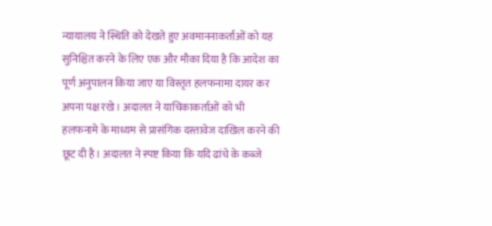न्यायालय ने स्थिति को देखते हुए अवमाननाकर्ताओं को यह सुनिश्चित करने के लिए एक और मौका दिया है कि आदेश का पूर्ण अनुपालन किया जाए या विस्तृत हलफनामा दायर कर अपना पक्ष रखे। अदालत ने याचिकाकर्ताओं को भी हलफनामे के माध्यम से प्रासंगिक दस्तावेज दाखिल करने की छूट दी है। अदालत ने स्पष्ट किया कि यदि ढांचे के कब्जे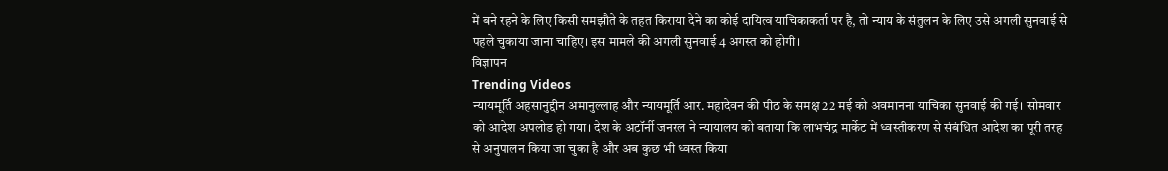में बने रहने के लिए किसी समझौते के तहत किराया देने का कोई दायित्व याचिकाकर्ता पर है, तो न्याय के संतुलन के लिए उसे अगली सुनवाई से पहले चुकाया जाना चाहिए। इस मामले की अगली सुनवाई 4 अगस्त को होगी।
विज्ञापन
Trending Videos
न्यायमूर्ति अहसानुद्दीन अमानुल्लाह और न्यायमूर्ति आर. महादेवन की पीठ के समक्ष 22 मई को अवमानना याचिका सुनवाई की गई। सोमवार को आदेश अपलोड हो गया। देश के अटॉर्नी जनरल ने न्यायालय को बताया कि लाभचंद्र मार्केट में ध्वस्तीकरण से संबंधित आदेश का पूरी तरह से अनुपालन किया जा चुका है और अब कुछ भी ध्वस्त किया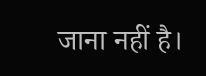जाना नहीं है।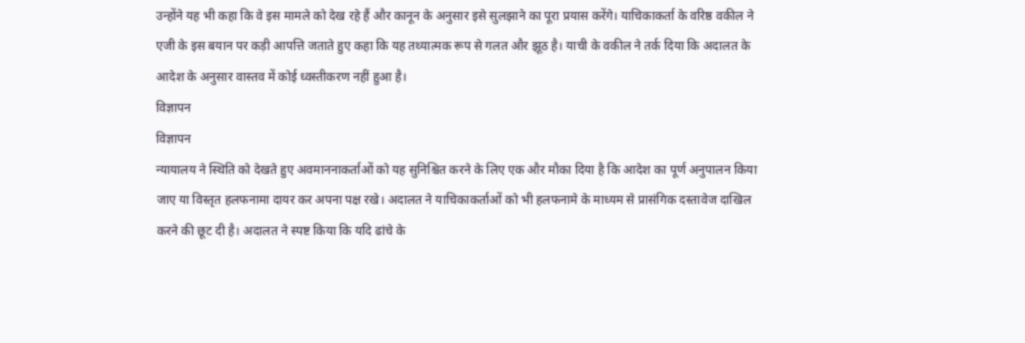उन्होंने यह भी कहा कि वे इस मामले को देख रहे हैं और कानून के अनुसार इसे सुलझाने का पूरा प्रयास करेंगे। याचिकाकर्ता के वरिष्ठ वकील ने एजी के इस बयान पर कड़ी आपत्ति जताते हुए कहा कि यह तथ्यात्मक रूप से गलत और झूठ है। याची के वकील ने तर्क दिया कि अदालत के आदेश के अनुसार वास्तव में कोई ध्वस्तीकरण नहीं हुआ है।
विज्ञापन
विज्ञापन
न्यायालय ने स्थिति को देखते हुए अवमाननाकर्ताओं को यह सुनिश्चित करने के लिए एक और मौका दिया है कि आदेश का पूर्ण अनुपालन किया जाए या विस्तृत हलफनामा दायर कर अपना पक्ष रखे। अदालत ने याचिकाकर्ताओं को भी हलफनामे के माध्यम से प्रासंगिक दस्तावेज दाखिल करने की छूट दी है। अदालत ने स्पष्ट किया कि यदि ढांचे के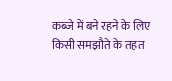कब्जे में बने रहने के लिए किसी समझौते के तहत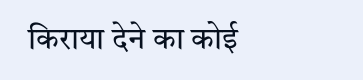किराया देने का कोई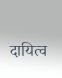दायित्व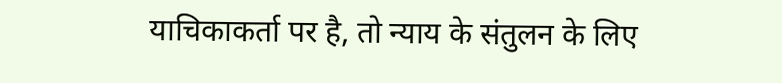याचिकाकर्ता पर है, तो न्याय के संतुलन के लिए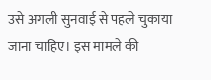उसे अगली सुनवाई से पहले चुकाया जाना चाहिए। इस मामले की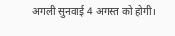अगली सुनवाई 4 अगस्त को होगी।